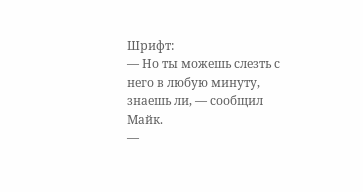Шрифт:
— Но ты можешь слезть с него в любую минуту, знаешь ли, — сообщил Майк.
—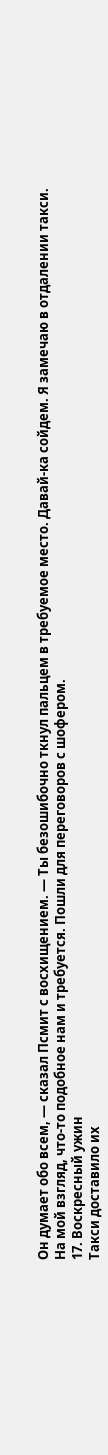Он думает обо всем, — сказал Псмит с восхищением. — Ты безошибочно ткнул пальцем в требуемое место. Давай-ка сойдем. Я замечаю в отдалении такси. На мой взгляд, что-то подобное нам и требуется. Пошли для переговоров с шофером.
17. Воскресный ужин
Такси доставило их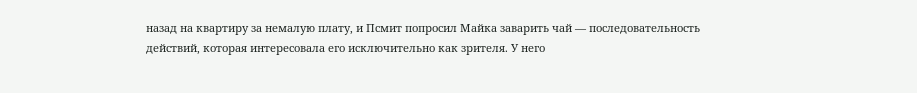назад на квартиру за немалую плату, и Псмит попросил Майка заварить чай — последовательность действий, которая интересовала его исключительно как зрителя. У него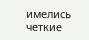имелись четкие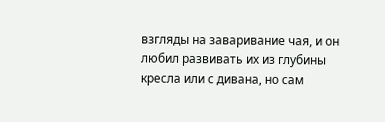взгляды на заваривание чая, и он любил развивать их из глубины кресла или с дивана, но сам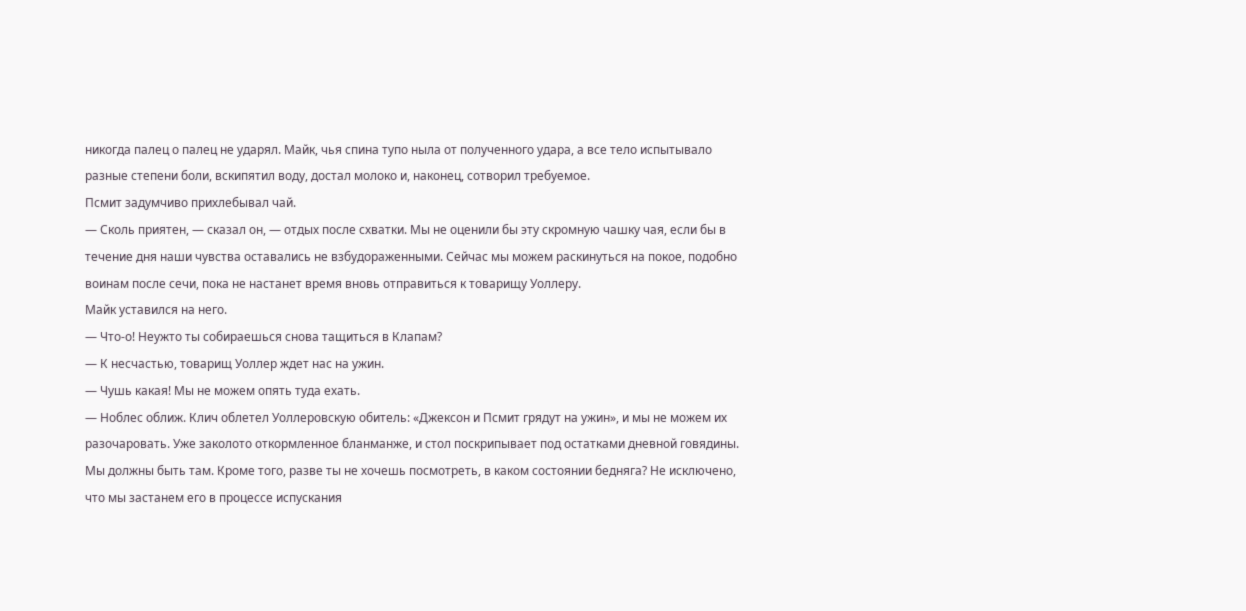никогда палец о палец не ударял. Майк, чья спина тупо ныла от полученного удара, а все тело испытывало разные степени боли, вскипятил воду, достал молоко и, наконец, сотворил требуемое.
Псмит задумчиво прихлебывал чай.
— Сколь приятен, — сказал он, — отдых после схватки. Мы не оценили бы эту скромную чашку чая, если бы в течение дня наши чувства оставались не взбудораженными. Сейчас мы можем раскинуться на покое, подобно воинам после сечи, пока не настанет время вновь отправиться к товарищу Уоллеру.
Майк уставился на него.
— Что-о! Неужто ты собираешься снова тащиться в Клапам?
— К несчастью, товарищ Уоллер ждет нас на ужин.
— Чушь какая! Мы не можем опять туда ехать.
— Ноблес оближ. Клич облетел Уоллеровскую обитель: «Джексон и Псмит грядут на ужин», и мы не можем их разочаровать. Уже заколото откормленное бланманже, и стол поскрипывает под остатками дневной говядины. Мы должны быть там. Кроме того, разве ты не хочешь посмотреть, в каком состоянии бедняга? Не исключено, что мы застанем его в процессе испускания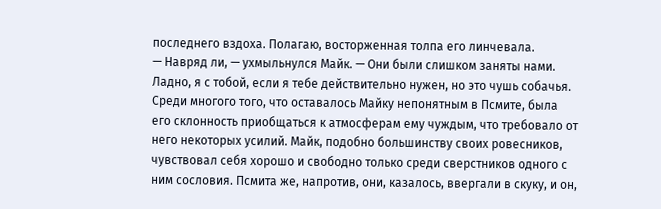последнего вздоха. Полагаю, восторженная толпа его линчевала.
— Навряд ли, — ухмыльнулся Майк. — Они были слишком заняты нами. Ладно, я с тобой, если я тебе действительно нужен, но это чушь собачья.
Среди многого того, что оставалось Майку непонятным в Псмите, была его склонность приобщаться к атмосферам ему чуждым, что требовало от него некоторых усилий. Майк, подобно большинству своих ровесников, чувствовал себя хорошо и свободно только среди сверстников одного с ним сословия. Псмита же, напротив, они, казалось, ввергали в скуку, и он,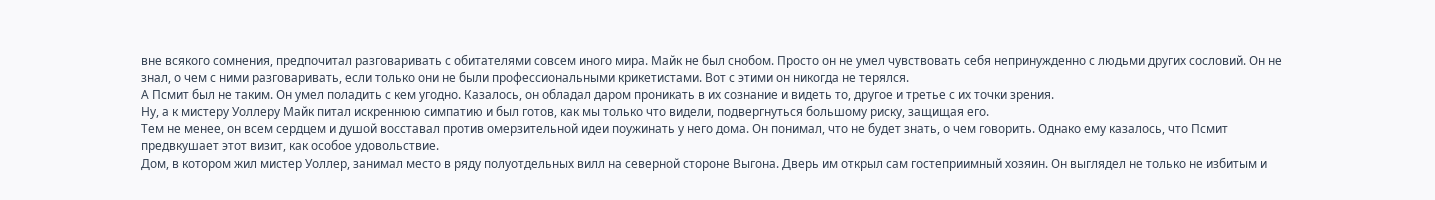вне всякого сомнения, предпочитал разговаривать с обитателями совсем иного мира. Майк не был снобом. Просто он не умел чувствовать себя непринужденно с людьми других сословий. Он не знал, о чем с ними разговаривать, если только они не были профессиональными крикетистами. Вот с этими он никогда не терялся.
А Псмит был не таким. Он умел поладить с кем угодно. Казалось, он обладал даром проникать в их сознание и видеть то, другое и третье с их точки зрения.
Ну, а к мистеру Уоллеру Майк питал искреннюю симпатию и был готов, как мы только что видели, подвергнуться большому риску, защищая его.
Тем не менее, он всем сердцем и душой восставал против омерзительной идеи поужинать у него дома. Он понимал, что не будет знать, о чем говорить. Однако ему казалось, что Псмит предвкушает этот визит, как особое удовольствие.
Дом, в котором жил мистер Уоллер, занимал место в ряду полуотдельных вилл на северной стороне Выгона. Дверь им открыл сам гостеприимный хозяин. Он выглядел не только не избитым и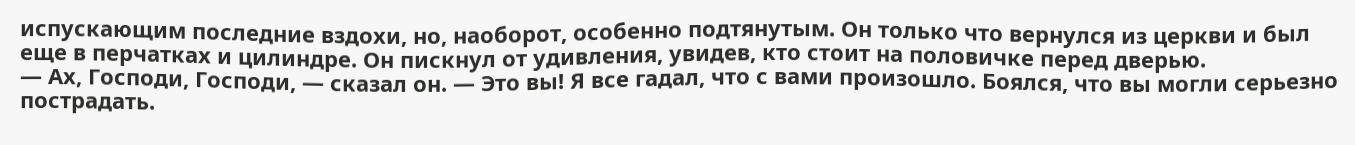испускающим последние вздохи, но, наоборот, особенно подтянутым. Он только что вернулся из церкви и был еще в перчатках и цилиндре. Он пискнул от удивления, увидев, кто стоит на половичке перед дверью.
— Ах, Господи, Господи, — сказал он. — Это вы! Я все гадал, что с вами произошло. Боялся, что вы могли серьезно пострадать.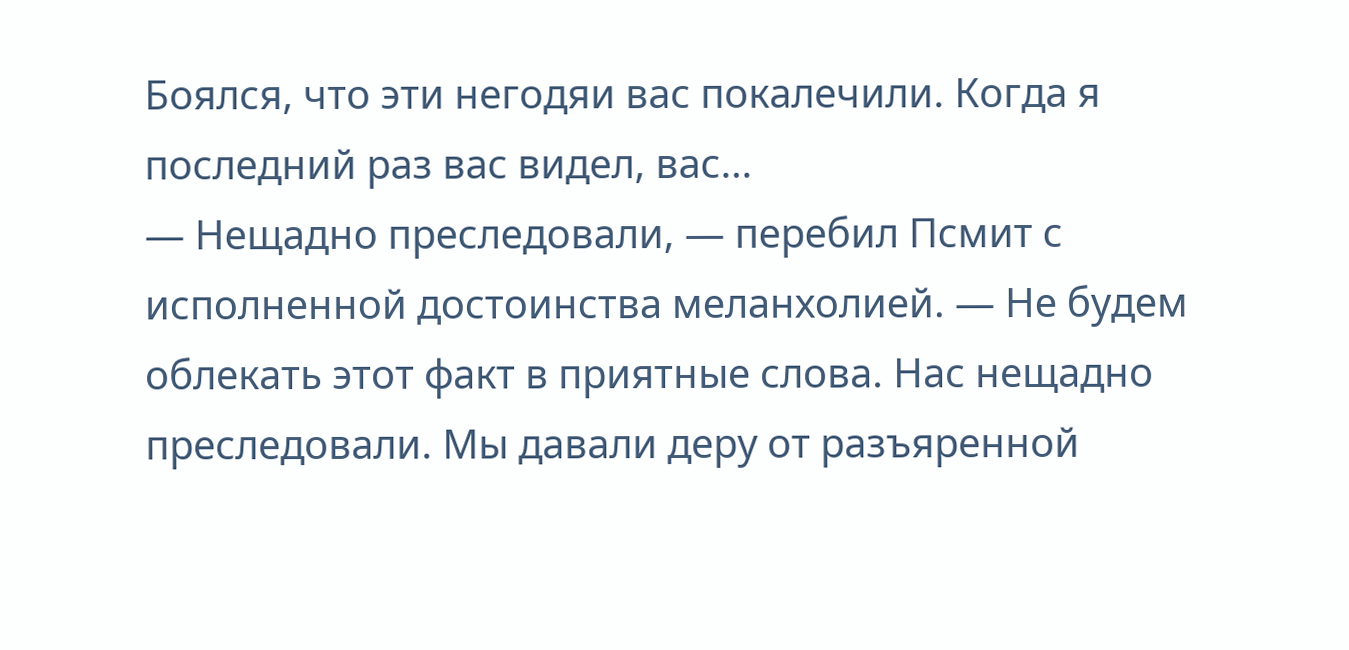Боялся, что эти негодяи вас покалечили. Когда я последний раз вас видел, вас…
— Нещадно преследовали, — перебил Псмит с исполненной достоинства меланхолией. — Не будем облекать этот факт в приятные слова. Нас нещадно преследовали. Мы давали деру от разъяренной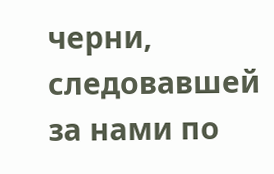черни, следовавшей за нами по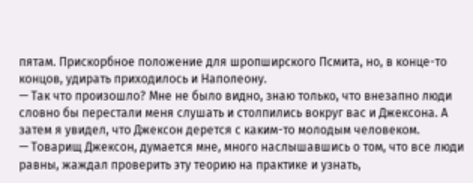пятам. Прискорбное положение для шропширского Псмита, но, в конце-то концов, удирать приходилось и Наполеону.
— Так что произошло? Мне не было видно, знаю только, что внезапно люди словно бы перестали меня слушать и столпились вокруг вас и Джексона. А затем я увидел, что Джексон дерется с каким-то молодым человеком.
— Товарищ Джексон, думается мне, много наслышавшись о том, что все люди равны, жаждал проверить эту теорию на практике и узнать,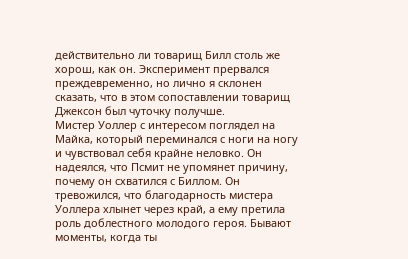действительно ли товарищ Билл столь же хорош, как он. Эксперимент прервался преждевременно, но лично я склонен сказать, что в этом сопоставлении товарищ Джексон был чуточку получше.
Мистер Уоллер с интересом поглядел на Майка, который переминался с ноги на ногу и чувствовал себя крайне неловко. Он надеялся, что Псмит не упомянет причину, почему он схватился с Биллом. Он тревожился, что благодарность мистера Уоллера хлынет через край, а ему претила роль доблестного молодого героя. Бывают моменты, когда ты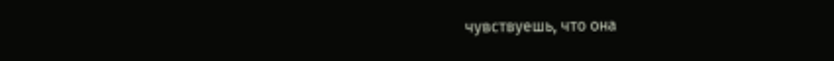чувствуешь, что она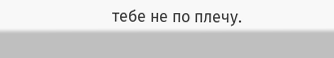тебе не по плечу.